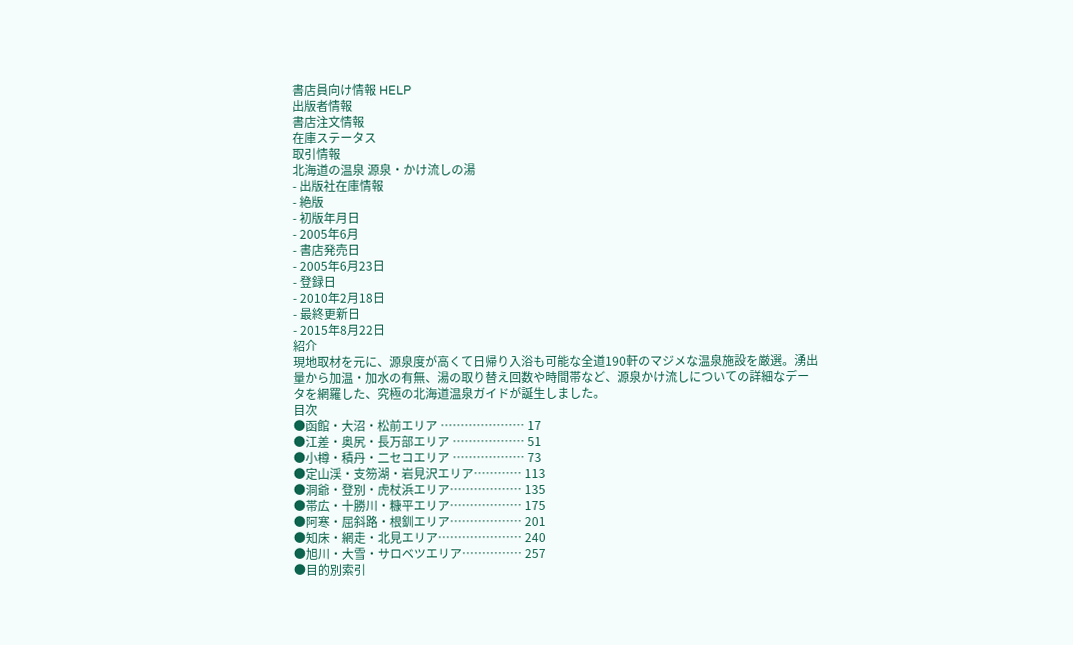書店員向け情報 HELP
出版者情報
書店注文情報
在庫ステータス
取引情報
北海道の温泉 源泉・かけ流しの湯
- 出版社在庫情報
- 絶版
- 初版年月日
- 2005年6月
- 書店発売日
- 2005年6月23日
- 登録日
- 2010年2月18日
- 最終更新日
- 2015年8月22日
紹介
現地取材を元に、源泉度が高くて日帰り入浴も可能な全道190軒のマジメな温泉施設を厳選。湧出量から加温・加水の有無、湯の取り替え回数や時間帯など、源泉かけ流しについての詳細なデータを網羅した、究極の北海道温泉ガイドが誕生しました。
目次
●函館・大沼・松前エリア ………………… 17
●江差・奥尻・長万部エリア ……………… 51
●小樽・積丹・二セコエリア ……………… 73
●定山渓・支笏湖・岩見沢エリア………… 113
●洞爺・登別・虎杖浜エリア……………… 135
●帯広・十勝川・糠平エリア……………… 175
●阿寒・屈斜路・根釧エリア……………… 201
●知床・網走・北見エリア………………… 240
●旭川・大雪・サロベツエリア…………… 257
●目的別索引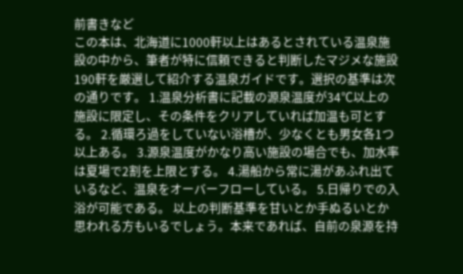前書きなど
この本は、北海道に1000軒以上はあるとされている温泉施設の中から、筆者が特に信頼できると判断したマジメな施設190軒を厳選して紹介する温泉ガイドです。選択の基準は次の通りです。 1.温泉分析書に記載の源泉温度が34℃以上の施設に限定し、その条件をクリアしていれば加温も可とする。 2.循環ろ過をしていない浴槽が、少なくとも男女各1つ以上ある。 3.源泉温度がかなり高い施設の場合でも、加水率は夏場で2割を上限とする。 4.湯船から常に湯があふれ出ているなど、温泉をオーバーフローしている。 5.日帰りでの入浴が可能である。 以上の判断基準を甘いとか手ぬるいとか思われる方もいるでしょう。本来であれば、自前の泉源を持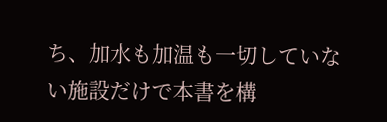ち、加水も加温も一切していない施設だけで本書を構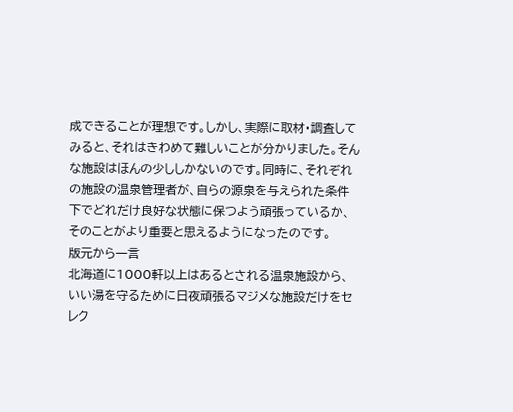成できることが理想です。しかし、実際に取材・調査してみると、それはきわめて難しいことが分かりました。そんな施設はほんの少ししかないのです。同時に、それぞれの施設の温泉管理者が、自らの源泉を与えられた条件下でどれだけ良好な状態に保つよう頑張っているか、そのことがより重要と思えるようになったのです。
版元から一言
北海道に1000軒以上はあるとされる温泉施設から、いい湯を守るために日夜頑張るマジメな施設だけをセレク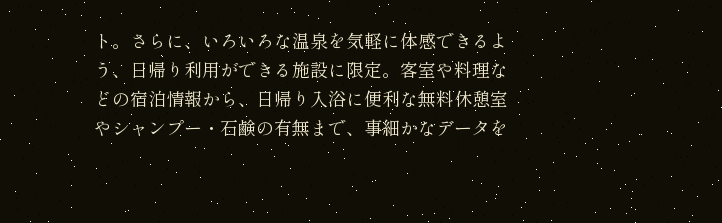ト。さらに、いろいろな温泉を気軽に体感できるよう、日帰り利用ができる施設に限定。客室や料理などの宿泊情報から、日帰り入浴に便利な無料休憩室やシャンプー・石鹸の有無まで、事細かなデータを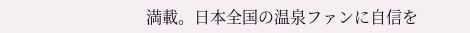満載。日本全国の温泉ファンに自信を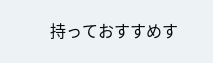持っておすすめす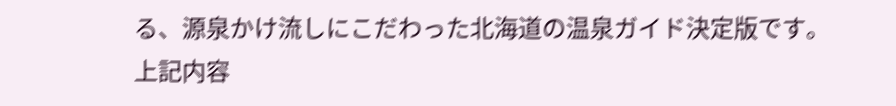る、源泉かけ流しにこだわった北海道の温泉ガイド決定版です。
上記内容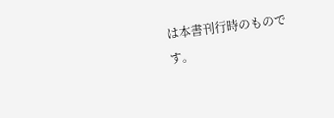は本書刊行時のものです。